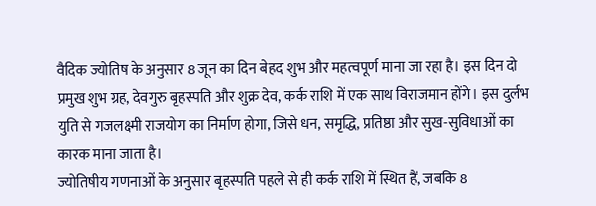वैदिक ज्योतिष के अनुसार 8 जून का दिन बेहद शुभ और महत्वपूर्ण माना जा रहा है। इस दिन दो प्रमुख शुभ ग्रह, देवगुरु बृहस्पति और शुक्र देव, कर्क राशि में एक साथ विराजमान होंगे। इस दुर्लभ युति से गजलक्ष्मी राजयोग का निर्माण होगा, जिसे धन, समृद्धि, प्रतिष्ठा और सुख-सुविधाओं का कारक माना जाता है।
ज्योतिषीय गणनाओं के अनुसार बृहस्पति पहले से ही कर्क राशि में स्थित हैं, जबकि 8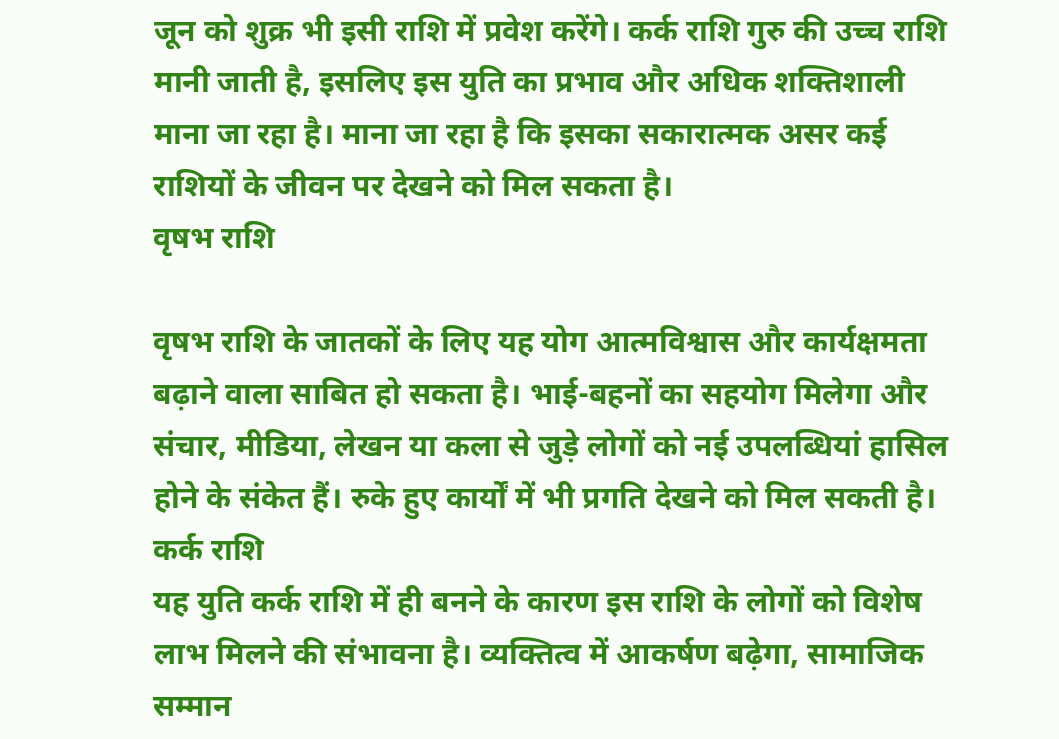जून को शुक्र भी इसी राशि में प्रवेश करेंगे। कर्क राशि गुरु की उच्च राशि मानी जाती है, इसलिए इस युति का प्रभाव और अधिक शक्तिशाली माना जा रहा है। माना जा रहा है कि इसका सकारात्मक असर कई राशियों के जीवन पर देखने को मिल सकता है।
वृषभ राशि

वृषभ राशि के जातकों के लिए यह योग आत्मविश्वास और कार्यक्षमता बढ़ाने वाला साबित हो सकता है। भाई-बहनों का सहयोग मिलेगा और संचार, मीडिया, लेखन या कला से जुड़े लोगों को नई उपलब्धियां हासिल होने के संकेत हैं। रुके हुए कार्यों में भी प्रगति देखने को मिल सकती है।
कर्क राशि
यह युति कर्क राशि में ही बनने के कारण इस राशि के लोगों को विशेष लाभ मिलने की संभावना है। व्यक्तित्व में आकर्षण बढ़ेगा, सामाजिक सम्मान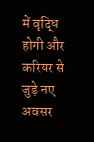में वृद्धि होगी और करियर से जुड़े नए अवसर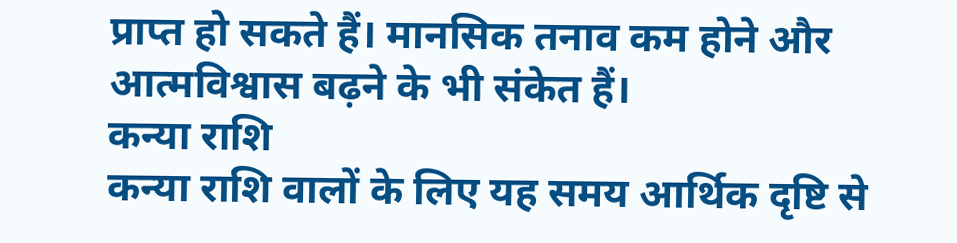प्राप्त हो सकते हैं। मानसिक तनाव कम होने और आत्मविश्वास बढ़ने के भी संकेत हैं।
कन्या राशि
कन्या राशि वालों के लिए यह समय आर्थिक दृष्टि से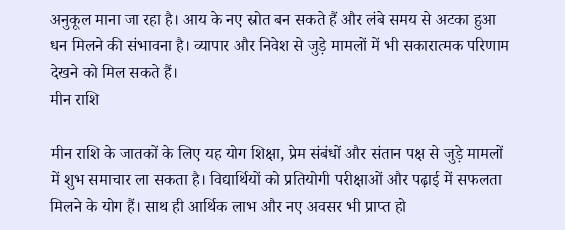अनुकूल माना जा रहा है। आय के नए स्रोत बन सकते हैं और लंबे समय से अटका हुआ धन मिलने की संभावना है। व्यापार और निवेश से जुड़े मामलों में भी सकारात्मक परिणाम देखने को मिल सकते हैं।
मीन राशि

मीन राशि के जातकों के लिए यह योग शिक्षा, प्रेम संबंधों और संतान पक्ष से जुड़े मामलों में शुभ समाचार ला सकता है। विद्यार्थियों को प्रतियोगी परीक्षाओं और पढ़ाई में सफलता मिलने के योग हैं। साथ ही आर्थिक लाभ और नए अवसर भी प्राप्त हो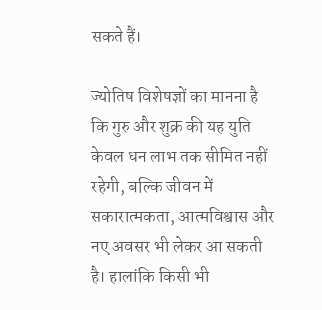सकते हैं।

ज्योतिष विशेषज्ञों का मानना है कि गुरु और शुक्र की यह युति केवल धन लाभ तक सीमित नहीं रहेगी, बल्कि जीवन में सकारात्मकता, आत्मविश्वास और नए अवसर भी लेकर आ सकती है। हालांकि किसी भी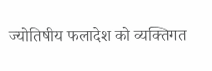ज्योतिषीय फलादेश को व्यक्तिगत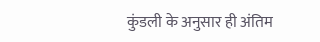कुंडली के अनुसार ही अंतिम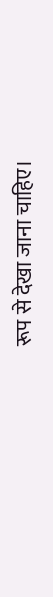रूप से देखा जाना चाहिए।